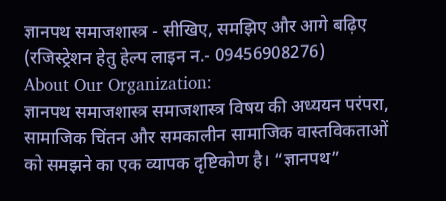ज्ञानपथ समाजशास्त्र - सीखिए, समझिए और आगे बढ़िए (रजिस्ट्रेशन हेतु हेल्प लाइन न.- 09456908276)
About Our Organization:
ज्ञानपथ समाजशास्त्र समाजशास्त्र विषय की अध्ययन परंपरा, सामाजिक चिंतन और समकालीन सामाजिक वास्तविकताओं को समझने का एक व्यापक दृष्टिकोण है। “ज्ञानपथ”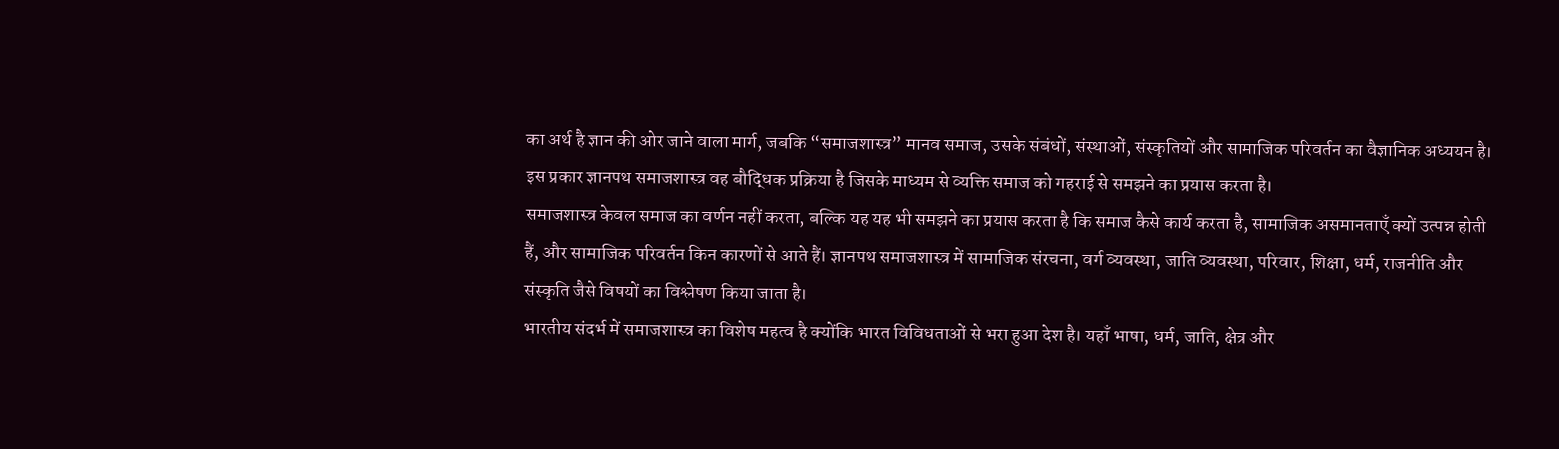का अर्थ है ज्ञान की ओर जाने वाला मार्ग, जबकि “समाजशास्त्र” मानव समाज, उसके संबंधों, संस्थाओं, संस्कृतियों और सामाजिक परिवर्तन का वैज्ञानिक अध्ययन है। इस प्रकार ज्ञानपथ समाजशास्त्र वह बौद्धिक प्रक्रिया है जिसके माध्यम से व्यक्ति समाज को गहराई से समझने का प्रयास करता है।
समाजशास्त्र केवल समाज का वर्णन नहीं करता, बल्कि यह यह भी समझने का प्रयास करता है कि समाज कैसे कार्य करता है, सामाजिक असमानताएँ क्यों उत्पन्न होती हैं, और सामाजिक परिवर्तन किन कारणों से आते हैं। ज्ञानपथ समाजशास्त्र में सामाजिक संरचना, वर्ग व्यवस्था, जाति व्यवस्था, परिवार, शिक्षा, धर्म, राजनीति और संस्कृति जैसे विषयों का विश्लेषण किया जाता है।
भारतीय संदर्भ में समाजशास्त्र का विशेष महत्व है क्योंकि भारत विविधताओं से भरा हुआ देश है। यहाँ भाषा, धर्म, जाति, क्षेत्र और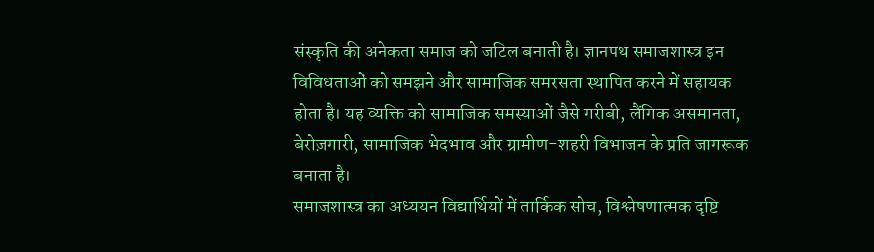संस्कृति की अनेकता समाज को जटिल बनाती है। ज्ञानपथ समाजशास्त्र इन विविधताओं को समझने और सामाजिक समरसता स्थापित करने में सहायक होता है। यह व्यक्ति को सामाजिक समस्याओं जैसे गरीबी, लैंगिक असमानता, बेरोज़गारी, सामाजिक भेदभाव और ग्रामीण-शहरी विभाजन के प्रति जागरूक बनाता है।
समाजशास्त्र का अध्ययन विद्यार्थियों में तार्किक सोच, विश्लेषणात्मक दृष्टि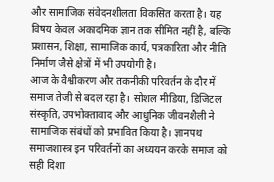और सामाजिक संवेदनशीलता विकसित करता है। यह विषय केवल अकादमिक ज्ञान तक सीमित नहीं है, बल्कि प्रशासन, शिक्षा, सामाजिक कार्य, पत्रकारिता और नीति निर्माण जैसे क्षेत्रों में भी उपयोगी है।
आज के वैश्वीकरण और तकनीकी परिवर्तन के दौर में समाज तेजी से बदल रहा है। सोशल मीडिया, डिजिटल संस्कृति, उपभोक्तावाद और आधुनिक जीवनशैली ने सामाजिक संबंधों को प्रभावित किया है। ज्ञानपथ समाजशास्त्र इन परिवर्तनों का अध्ययन करके समाज को सही दिशा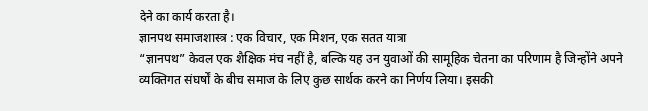देने का कार्य करता है।
ज्ञानपथ समाजशास्त्र : एक विचार, एक मिशन, एक सतत यात्रा
“ज्ञानपथ” केवल एक शैक्षिक मंच नहीं है, बल्कि यह उन युवाओं की सामूहिक चेतना का परिणाम है जिन्होंने अपने व्यक्तिगत संघर्षों के बीच समाज के लिए कुछ सार्थक करने का निर्णय लिया। इसकी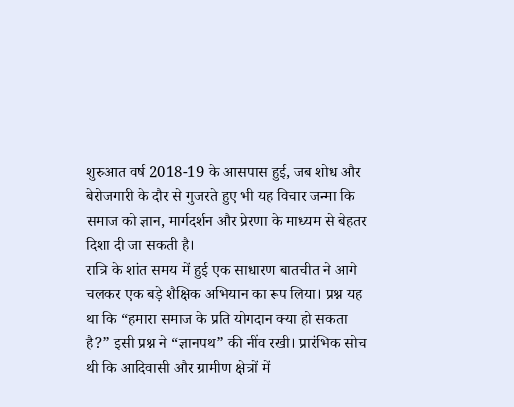शुरुआत वर्ष 2018-19 के आसपास हुई, जब शोध और बेरोजगारी के दौर से गुजरते हुए भी यह विचार जन्मा कि समाज को ज्ञान, मार्गदर्शन और प्रेरणा के माध्यम से बेहतर दिशा दी जा सकती है।
रात्रि के शांत समय में हुई एक साधारण बातचीत ने आगे चलकर एक बड़े शैक्षिक अभियान का रूप लिया। प्रश्न यह था कि “हमारा समाज के प्रति योगदान क्या हो सकता है?” इसी प्रश्न ने “ज्ञानपथ” की नींव रखी। प्रारंभिक सोच थी कि आदिवासी और ग्रामीण क्षेत्रों में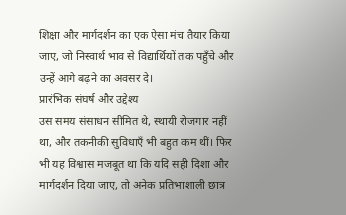शिक्षा और मार्गदर्शन का एक ऐसा मंच तैयार किया जाए, जो निस्वार्थ भाव से विद्यार्थियों तक पहुँचे और उन्हें आगे बढ़ने का अवसर दे।
प्रारंभिक संघर्ष और उद्देश्य
उस समय संसाधन सीमित थे, स्थायी रोजगार नहीं था, और तकनीकी सुविधाएँ भी बहुत कम थीं। फिर भी यह विश्वास मजबूत था कि यदि सही दिशा और मार्गदर्शन दिया जाए, तो अनेक प्रतिभाशाली छात्र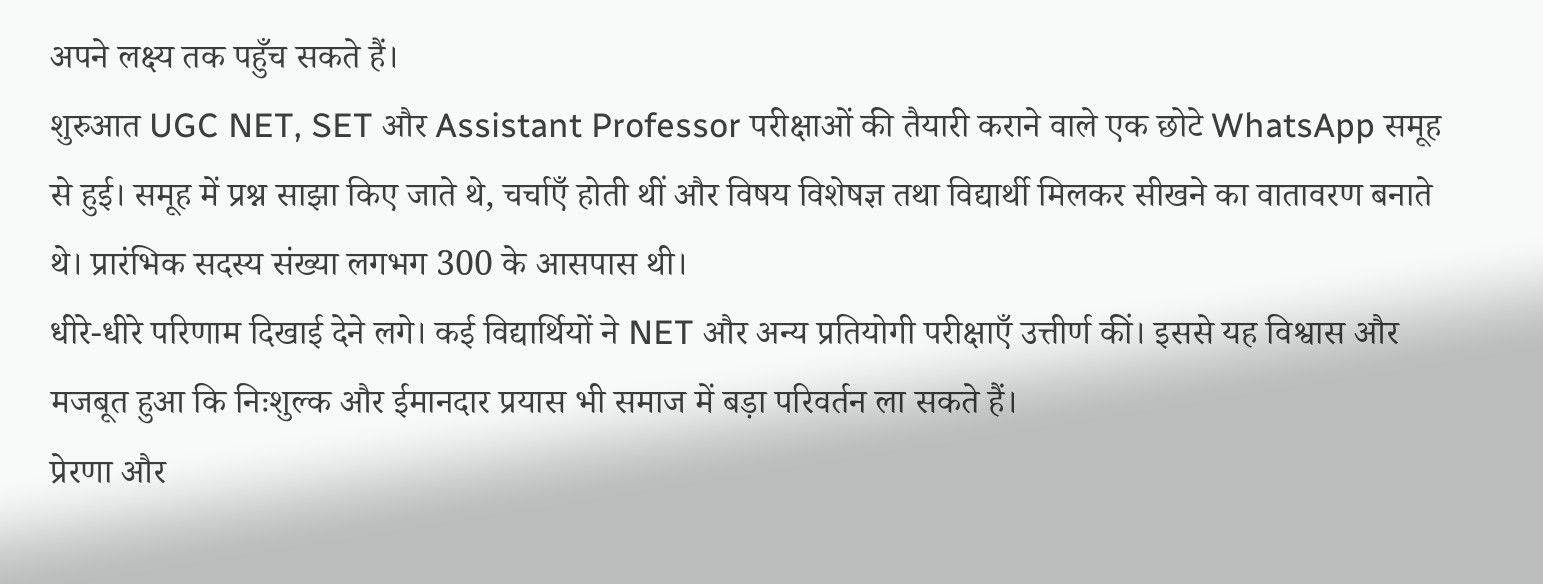अपने लक्ष्य तक पहुँच सकते हैं।
शुरुआत UGC NET, SET और Assistant Professor परीक्षाओं की तैयारी कराने वाले एक छोटे WhatsApp समूह से हुई। समूह में प्रश्न साझा किए जाते थे, चर्चाएँ होती थीं और विषय विशेषज्ञ तथा विद्यार्थी मिलकर सीखने का वातावरण बनाते थे। प्रारंभिक सदस्य संख्या लगभग 300 के आसपास थी।
धीरे-धीरे परिणाम दिखाई देने लगे। कई विद्यार्थियों ने NET और अन्य प्रतियोगी परीक्षाएँ उत्तीर्ण कीं। इससे यह विश्वास और मजबूत हुआ कि निःशुल्क और ईमानदार प्रयास भी समाज में बड़ा परिवर्तन ला सकते हैं।
प्रेरणा और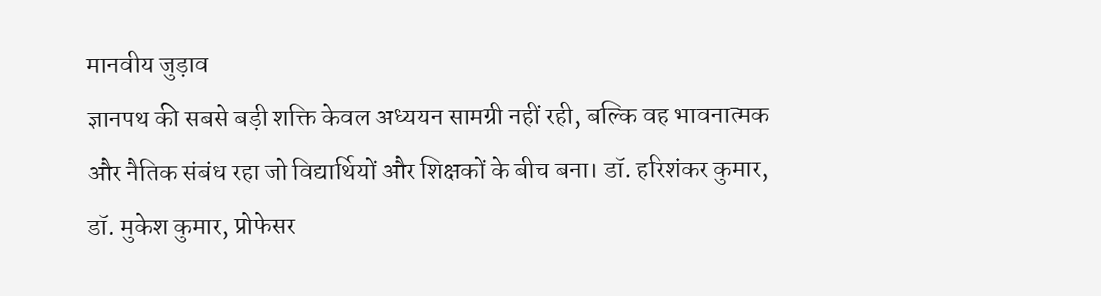मानवीय जुड़ाव
ज्ञानपथ की सबसे बड़ी शक्ति केवल अध्ययन सामग्री नहीं रही, बल्कि वह भावनात्मक और नैतिक संबंध रहा जो विद्यार्थियों और शिक्षकों के बीच बना। डॉ. हरिशंकर कुमार, डॉ. मुकेश कुमार, प्रोफेसर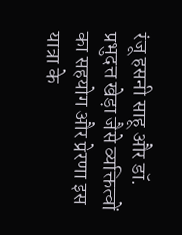रंजू हसनी साहू और डॉ. प्रभुदत्त खेड़ा जैसे व्यक्तित्वों का सहयोग और प्रेरणा इस यात्रा के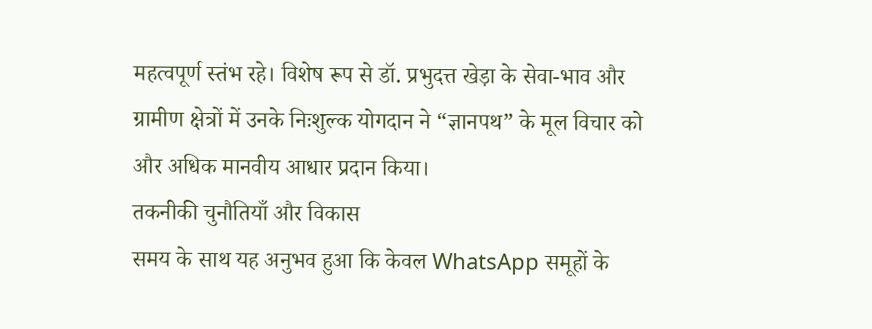महत्वपूर्ण स्तंभ रहे। विशेष रूप से डॉ. प्रभुदत्त खेड़ा के सेवा-भाव और ग्रामीण क्षेत्रों में उनके निःशुल्क योगदान ने “ज्ञानपथ” के मूल विचार को और अधिक मानवीय आधार प्रदान किया।
तकनीकी चुनौतियाँ और विकास
समय के साथ यह अनुभव हुआ कि केवल WhatsApp समूहों के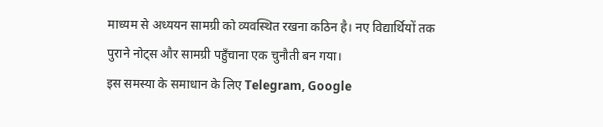माध्यम से अध्ययन सामग्री को व्यवस्थित रखना कठिन है। नए विद्यार्थियों तक पुराने नोट्स और सामग्री पहुँचाना एक चुनौती बन गया।
इस समस्या के समाधान के लिए Telegram, Google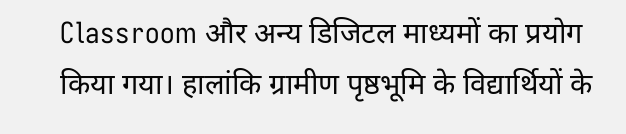Classroom और अन्य डिजिटल माध्यमों का प्रयोग किया गया। हालांकि ग्रामीण पृष्ठभूमि के विद्यार्थियों के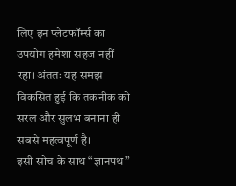लिए इन प्लेटफॉर्म्स का उपयोग हमेशा सहज नहीं रहा। अंततः यह समझ विकसित हुई कि तकनीक को सरल और सुलभ बनाना ही सबसे महत्वपूर्ण है।
इसी सोच के साथ “ज्ञानपथ”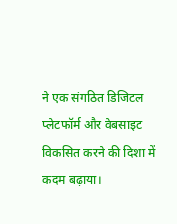ने एक संगठित डिजिटल प्लेटफॉर्म और वेबसाइट विकसित करने की दिशा में कदम बढ़ाया।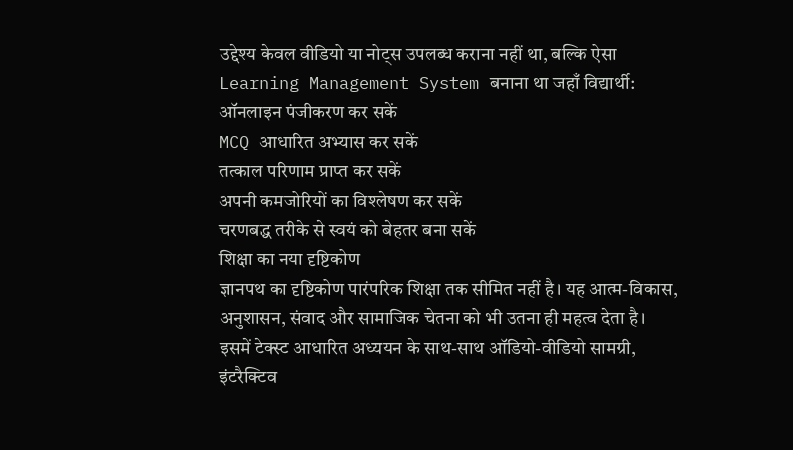उद्देश्य केवल वीडियो या नोट्स उपलब्ध कराना नहीं था, बल्कि ऐसा Learning Management System बनाना था जहाँ विद्यार्थी:
ऑनलाइन पंजीकरण कर सकें
MCQ आधारित अभ्यास कर सकें
तत्काल परिणाम प्राप्त कर सकें
अपनी कमजोरियों का विश्लेषण कर सकें
चरणबद्ध तरीके से स्वयं को बेहतर बना सकें
शिक्षा का नया दृष्टिकोण
ज्ञानपथ का दृष्टिकोण पारंपरिक शिक्षा तक सीमित नहीं है। यह आत्म-विकास, अनुशासन, संवाद और सामाजिक चेतना को भी उतना ही महत्व देता है। इसमें टेक्स्ट आधारित अध्ययन के साथ-साथ ऑडियो-वीडियो सामग्री, इंटरैक्टिव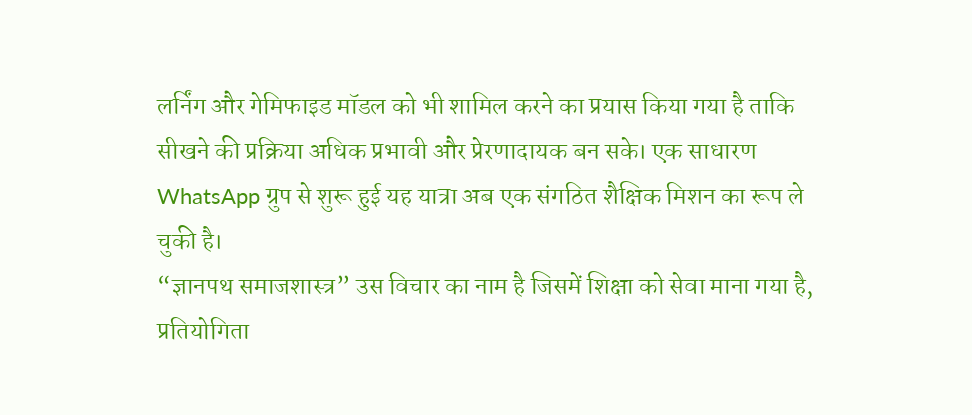लर्निंग और गेमिफाइड मॉडल को भी शामिल करने का प्रयास किया गया है ताकि सीखने की प्रक्रिया अधिक प्रभावी और प्रेरणादायक बन सके। एक साधारण WhatsApp ग्रुप से शुरू हुई यह यात्रा अब एक संगठित शैक्षिक मिशन का रूप ले चुकी है।
“ज्ञानपथ समाजशास्त्र” उस विचार का नाम है जिसमें शिक्षा को सेवा माना गया है, प्रतियोगिता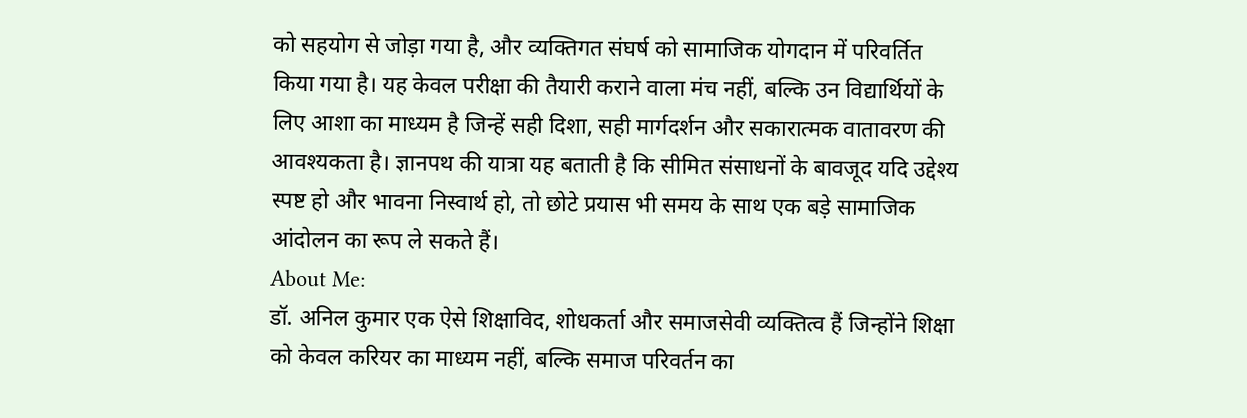को सहयोग से जोड़ा गया है, और व्यक्तिगत संघर्ष को सामाजिक योगदान में परिवर्तित किया गया है। यह केवल परीक्षा की तैयारी कराने वाला मंच नहीं, बल्कि उन विद्यार्थियों के लिए आशा का माध्यम है जिन्हें सही दिशा, सही मार्गदर्शन और सकारात्मक वातावरण की आवश्यकता है। ज्ञानपथ की यात्रा यह बताती है कि सीमित संसाधनों के बावजूद यदि उद्देश्य स्पष्ट हो और भावना निस्वार्थ हो, तो छोटे प्रयास भी समय के साथ एक बड़े सामाजिक आंदोलन का रूप ले सकते हैं।
About Me:
डॉ. अनिल कुमार एक ऐसे शिक्षाविद, शोधकर्ता और समाजसेवी व्यक्तित्व हैं जिन्होंने शिक्षा को केवल करियर का माध्यम नहीं, बल्कि समाज परिवर्तन का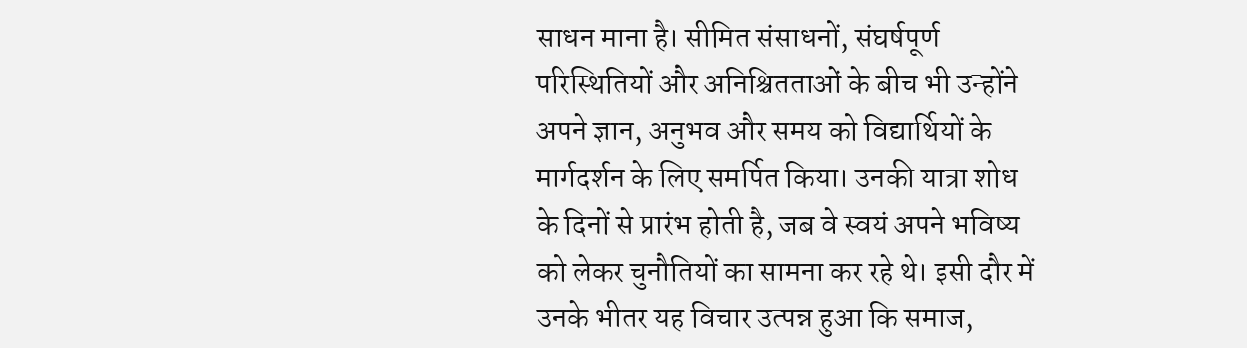साधन माना है। सीमित संसाधनों, संघर्षपूर्ण परिस्थितियों और अनिश्चितताओं के बीच भी उन्होंने अपने ज्ञान, अनुभव और समय को विद्यार्थियों के मार्गदर्शन के लिए समर्पित किया। उनकी यात्रा शोध के दिनों से प्रारंभ होती है, जब वे स्वयं अपने भविष्य को लेकर चुनौतियों का सामना कर रहे थे। इसी दौर में उनके भीतर यह विचार उत्पन्न हुआ कि समाज,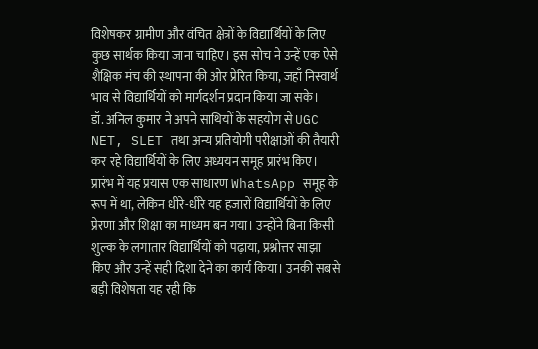विशेषकर ग्रामीण और वंचित क्षेत्रों के विद्यार्थियों के लिए कुछ सार्थक किया जाना चाहिए। इस सोच ने उन्हें एक ऐसे शैक्षिक मंच की स्थापना की ओर प्रेरित किया, जहाँ निस्वार्थ भाव से विद्यार्थियों को मार्गदर्शन प्रदान किया जा सके।
डॉ. अनिल कुमार ने अपने साथियों के सहयोग से UGC NET, SLET तथा अन्य प्रतियोगी परीक्षाओं की तैयारी कर रहे विद्यार्थियों के लिए अध्ययन समूह प्रारंभ किए। प्रारंभ में यह प्रयास एक साधारण WhatsApp समूह के रूप में था, लेकिन धीरे-धीरे यह हजारों विद्यार्थियों के लिए प्रेरणा और शिक्षा का माध्यम बन गया। उन्होंने बिना किसी शुल्क के लगातार विद्यार्थियों को पढ़ाया, प्रश्नोत्तर साझा किए और उन्हें सही दिशा देने का कार्य किया। उनकी सबसे बड़ी विशेषता यह रही कि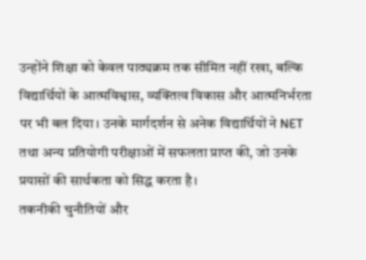उन्होंने शिक्षा को केवल पाठ्यक्रम तक सीमित नहीं रखा, बल्कि विद्यार्थियों के आत्मविश्वास, व्यक्तित्व विकास और आत्मनिर्भरता पर भी बल दिया। उनके मार्गदर्शन से अनेक विद्यार्थियों ने NET तथा अन्य प्रतियोगी परीक्षाओं में सफलता प्राप्त की, जो उनके प्रयासों की सार्थकता को सिद्ध करता है।
तकनीकी चुनौतियों और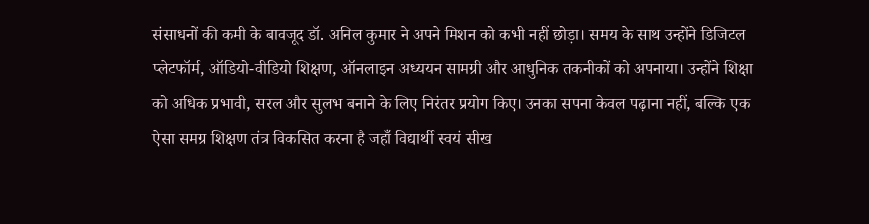संसाधनों की कमी के बावजूद डॉ. अनिल कुमार ने अपने मिशन को कभी नहीं छोड़ा। समय के साथ उन्होंने डिजिटल प्लेटफॉर्म, ऑडियो-वीडियो शिक्षण, ऑनलाइन अध्ययन सामग्री और आधुनिक तकनीकों को अपनाया। उन्होंने शिक्षा को अधिक प्रभावी, सरल और सुलभ बनाने के लिए निरंतर प्रयोग किए। उनका सपना केवल पढ़ाना नहीं, बल्कि एक ऐसा समग्र शिक्षण तंत्र विकसित करना है जहाँ विद्यार्थी स्वयं सीख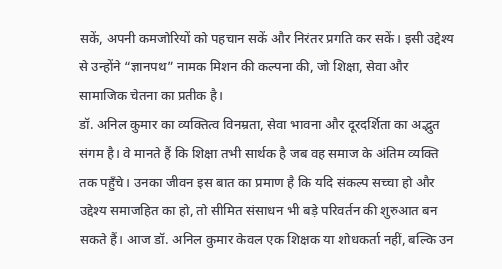सकें, अपनी कमजोरियों को पहचान सकें और निरंतर प्रगति कर सकें। इसी उद्देश्य से उन्होंने “ज्ञानपथ” नामक मिशन की कल्पना की, जो शिक्षा, सेवा और सामाजिक चेतना का प्रतीक है।
डॉ. अनिल कुमार का व्यक्तित्व विनम्रता, सेवा भावना और दूरदर्शिता का अद्भुत संगम है। वे मानते हैं कि शिक्षा तभी सार्थक है जब वह समाज के अंतिम व्यक्ति तक पहुँचे। उनका जीवन इस बात का प्रमाण है कि यदि संकल्प सच्चा हो और उद्देश्य समाजहित का हो, तो सीमित संसाधन भी बड़े परिवर्तन की शुरुआत बन सकते हैं। आज डॉ. अनिल कुमार केवल एक शिक्षक या शोधकर्ता नहीं, बल्कि उन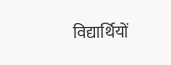विद्यार्थियों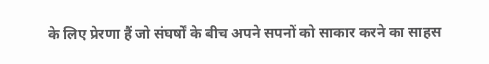के लिए प्रेरणा हैं जो संघर्षों के बीच अपने सपनों को साकार करने का साहस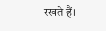रखते हैं।